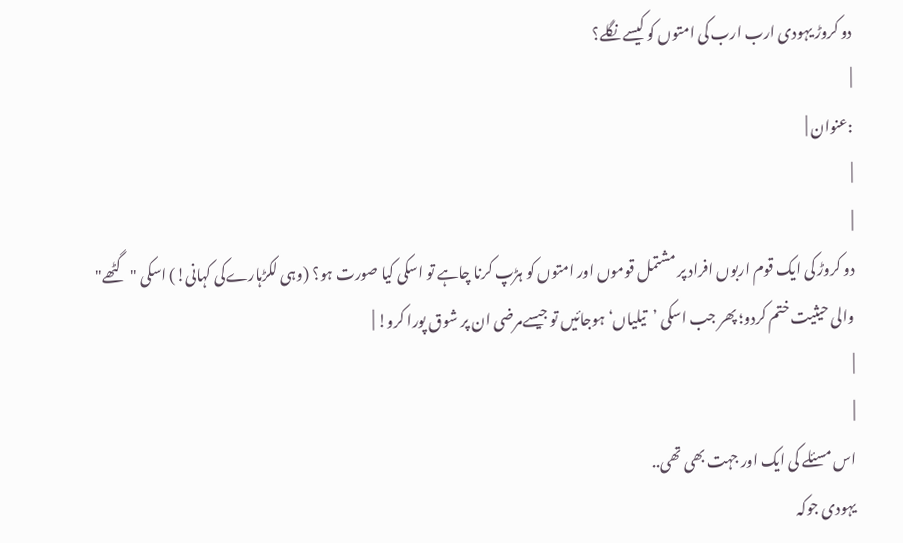دو کروڑ یہودی ارب ارب کی امتوں کو کیسے نگلے؟
|
:عنوان |
|
|
دو کروڑ کی ایک قوم اربوں افراد پر مشتمل قوموں اور امتوں کو ہڑپ کرنا چاہے تو اسکی کیا صورت ہو؟ (وہی لکڑہارےکی کہانی!) اسکی "گٹھے" والی حیثیت ختم کردو؛ پھر جب اسکی ’تیلیاں‘ ہوجائیں تو جیسےمرضی ان پر شوق پورا کرو! |
|
|
اس مسئلے کی ایک اور جہت بھی تھی..
یہودی جوکہ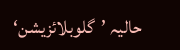حالیہ ’گلوبلائزیشن‘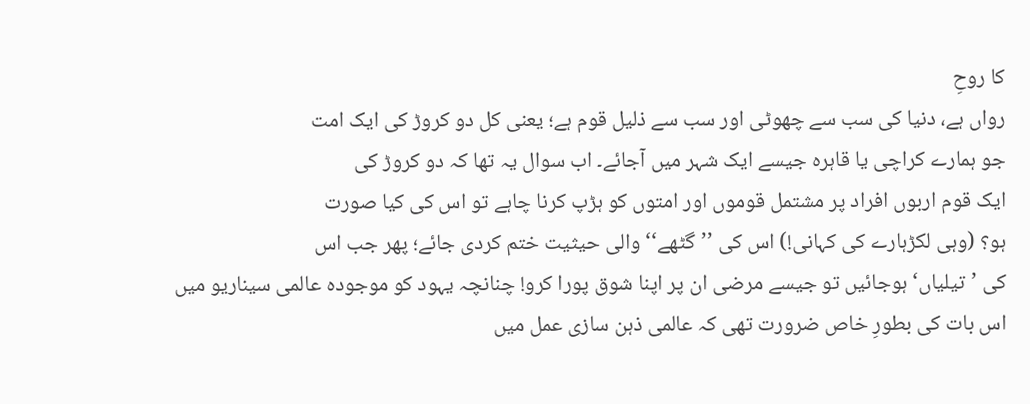کا روحِ
رواں ہے، دنیا کی سب سے چھوٹی اور سب سے ذلیل قوم ہے؛ یعنی کل دو کروڑ کی ایک امت
جو ہمارے کراچی یا قاہرہ جیسے ایک شہر میں آجائے۔ اب سوال یہ تھا کہ دو کروڑ کی
ایک قوم اربوں افراد پر مشتمل قوموں اور امتوں کو ہڑپ کرنا چاہے تو اس کی کیا صورت
ہو؟ (وہی لکڑہارے کی کہانی!) اس کی ’’گٹھے‘‘ والی حیثیت ختم کردی جائے؛ پھر جب اس
کی ’تیلیاں‘ ہوجائیں تو جیسے مرضی ان پر اپنا شوق پورا کرو! چنانچہ یہود کو موجودہ عالمی سیناریو میں
اس بات کی بطورِ خاص ضرورت تھی کہ عالمی ذہن سازی عمل میں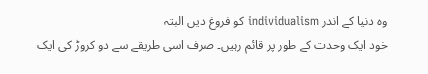وہ دنیا کے اندر individualism کو فروغ دیں البتہ
خود ایک وحدت کے طور پر قائم رہیں۔ صرف اسی طریقے سے دو کروڑ کی ایک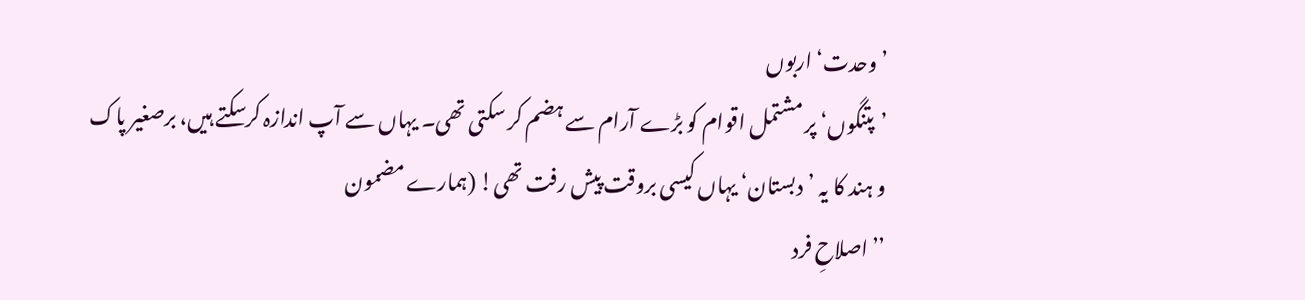’وحدت‘ اربوں
’پتنگوں‘ پر مشتمل اقوام کو بڑے آرام سے ہضم کر سکتی تھی۔ یہاں سے آپ اندازہ کرسکتے ہیں، برصغیر پاک
و ہند کا یہ ’دبستان‘ یہاں کیسی بروقت پیش رفت تھی! (ہمارے مضمون
’’اصلاحِ فرد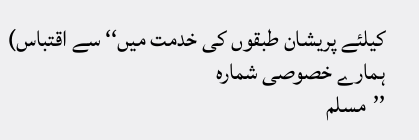کیلئے پریشان طبقوں کی خدمت میں‘‘ سے اقتباس) ہمارے خصوصی شمارہ
’’مسلم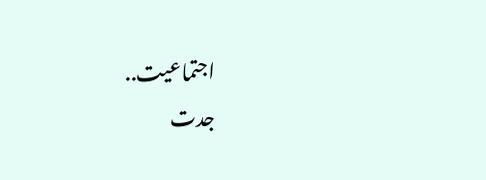اجتماعیت..
جدت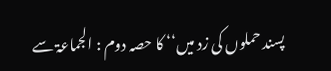پسند حملوں کی زد میں‘‘ کا حصہ دوم : الجماعۃ سے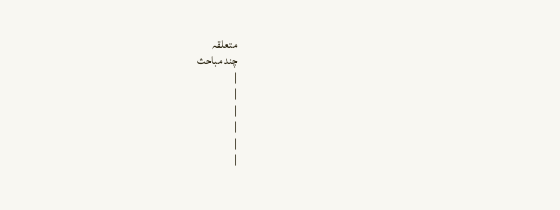متعلقہ
چند مباحث
|
|
|
|
|
|